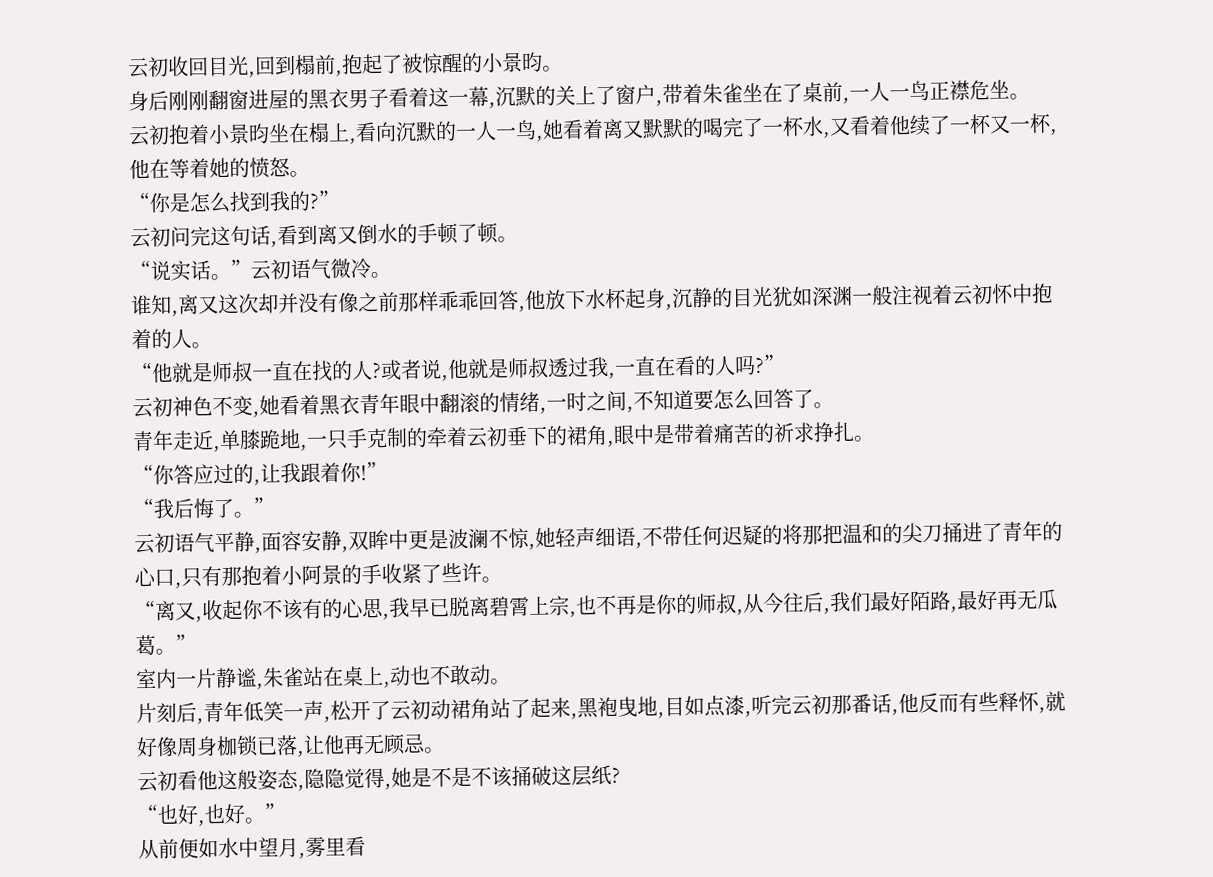云初收回目光,回到榻前,抱起了被惊醒的小景昀。
身后刚刚翻窗进屋的黑衣男子看着这一幕,沉默的关上了窗户,带着朱雀坐在了桌前,一人一鸟正襟危坐。
云初抱着小景昀坐在榻上,看向沉默的一人一鸟,她看着离又默默的喝完了一杯水,又看着他续了一杯又一杯,他在等着她的愤怒。
“你是怎么找到我的?”
云初问完这句话,看到离又倒水的手顿了顿。
“说实话。”云初语气微冷。
谁知,离又这次却并没有像之前那样乖乖回答,他放下水杯起身,沉静的目光犹如深渊一般注视着云初怀中抱着的人。
“他就是师叔一直在找的人?或者说,他就是师叔透过我,一直在看的人吗?”
云初神色不变,她看着黑衣青年眼中翻滚的情绪,一时之间,不知道要怎么回答了。
青年走近,单膝跪地,一只手克制的牵着云初垂下的裙角,眼中是带着痛苦的祈求挣扎。
“你答应过的,让我跟着你!”
“我后悔了。”
云初语气平静,面容安静,双眸中更是波澜不惊,她轻声细语,不带任何迟疑的将那把温和的尖刀捅进了青年的心口,只有那抱着小阿景的手收紧了些许。
“离又,收起你不该有的心思,我早已脱离碧霄上宗,也不再是你的师叔,从今往后,我们最好陌路,最好再无瓜葛。”
室内一片静谧,朱雀站在桌上,动也不敢动。
片刻后,青年低笑一声,松开了云初动裙角站了起来,黑袍曳地,目如点漆,听完云初那番话,他反而有些释怀,就好像周身枷锁已落,让他再无顾忌。
云初看他这般姿态,隐隐觉得,她是不是不该捅破这层纸?
“也好,也好。”
从前便如水中望月,雾里看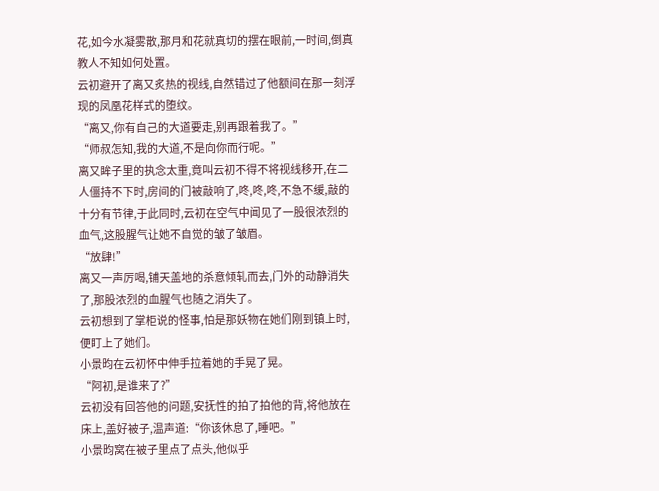花,如今水凝雾散,那月和花就真切的摆在眼前,一时间,倒真教人不知如何处置。
云初避开了离又炙热的视线,自然错过了他额间在那一刻浮现的凤凰花样式的堕纹。
“离又,你有自己的大道要走,别再跟着我了。”
“师叔怎知,我的大道,不是向你而行呢。”
离又眸子里的执念太重,竟叫云初不得不将视线移开,在二人僵持不下时,房间的门被敲响了,咚,咚,咚,不急不缓,敲的十分有节律,于此同时,云初在空气中闻见了一股很浓烈的血气,这股腥气让她不自觉的皱了皱眉。
“放肆!”
离又一声厉喝,铺天盖地的杀意倾轧而去,门外的动静消失了,那股浓烈的血腥气也随之消失了。
云初想到了掌柜说的怪事,怕是那妖物在她们刚到镇上时,便盯上了她们。
小景昀在云初怀中伸手拉着她的手晃了晃。
“阿初,是谁来了?”
云初没有回答他的问题,安抚性的拍了拍他的背,将他放在床上,盖好被子,温声道:“你该休息了,睡吧。”
小景昀窝在被子里点了点头,他似乎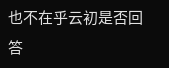也不在乎云初是否回答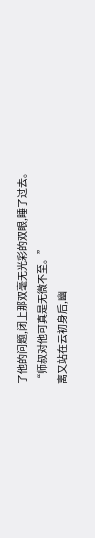了他的问题,闭上那双毫无光彩的双眼,睡了过去。
“师叔对他可真是无微不至。”
离又站在云初身后,幽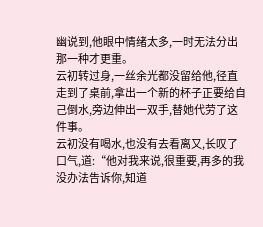幽说到,他眼中情绪太多,一时无法分出那一种才更重。
云初转过身,一丝余光都没留给他,径直走到了桌前,拿出一个新的杯子正要给自己倒水,旁边伸出一双手,替她代劳了这件事。
云初没有喝水,也没有去看离又,长叹了口气,道:“他对我来说,很重要,再多的我没办法告诉你,知道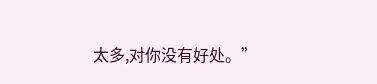太多,对你没有好处。”